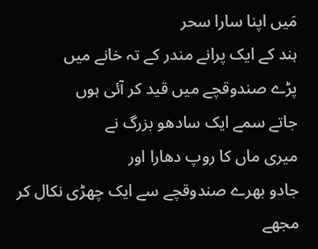مَیں اپنا سارا سحر
ہند کے ایک پرانے مندر کے تہ خانے میں
پڑے صندوقچے میں قید کر آئی ہوں
جاتے سمے ایک سادھو بزرگ نے
میری ماں کا روپ دھارا اور
جادو بھرے صندوقچے سے ایک چھڑی نکال کر
مجھے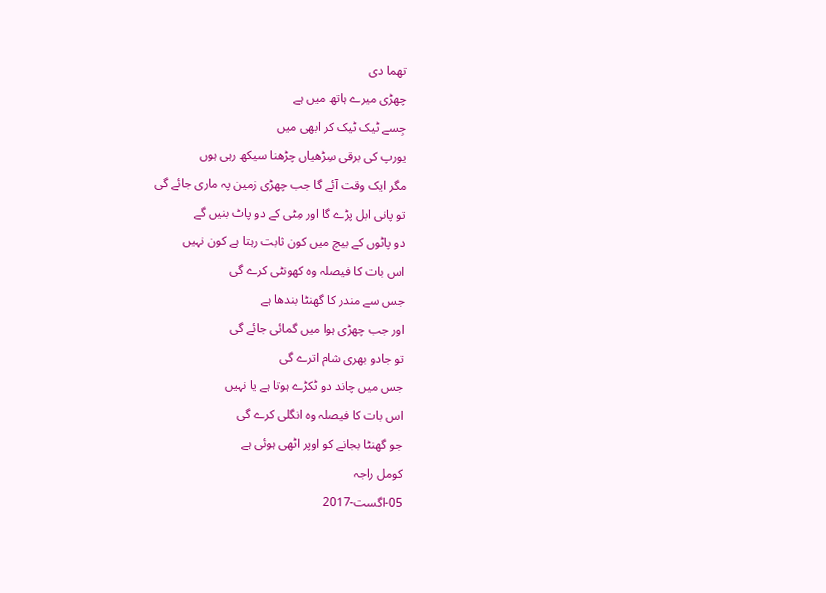تھما دی
چھڑی میرے ہاتھ میں ہے
جِسے ٹیک ٹیک کر ابھی میں
یورپ کی برقی سِڑھیاں چڑھنا سیکھ رہی ہوں
مگر ایک وقت آئے گا جب چھڑی زمین پہ ماری جائے گی
تو پانی ابل پڑے گا اور مِٹی کے دو پاٹ بنیں گے
دو پاٹوں کے بیچ میں کون ثابت رہتا ہے کون نہیں
اس بات کا فیصلہ وہ کھونٹی کرے گی
جس سے مندر کا گھنٹا بندھا ہے
اور جب چھڑی ہوا میں گمائی جائے گی
تو جادو بھری شام اترے گی
جس میں چاند دو ٹکڑے ہوتا ہے یا نہیں
اس بات کا فیصلہ وہ انگلی کرے گی
جو گھنٹا بجانے کو اوپر اٹھی ہوئی ہے
کومل راجہ
05-اگست-2017